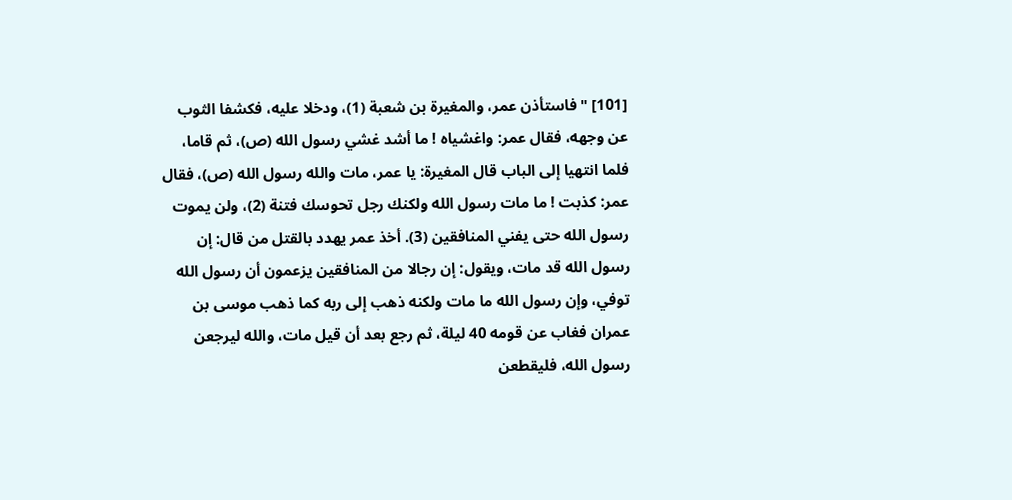[101] " فاستأذن عمر، والمغيرة بن شعبة (1)، ودخلا عليه، فكشفا الثوب عن وجهه، فقال عمر: واغشياه ! ما أشد غشي رسول الله (ص)، ثم قاما، فلما انتهيا إلى الباب قال المغيرة: يا عمر، مات والله رسول الله (ص)، فقال عمر: كذبت ! ما مات رسول الله ولكنك رجل تحوسك فتنة (2)، ولن يموت رسول الله حتى يفني المنافقين (3). أخذ عمر يهدد بالقتل من قال: إن رسول الله قد مات، ويقول: إن رجالا من المنافقين يزعمون أن رسول الله توفي، وإن رسول الله ما مات ولكنه ذهب إلى ربه كما ذهب موسى بن عمران فغاب عن قومه 40 ليلة، ثم رجع بعد أن قيل مات، والله ليرجعن رسول الله، فليقطعن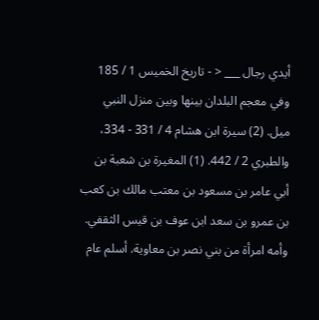أيدي رجال ___ < - تاريخ الخميس 1 / 185 وفي معجم البلدان بينها وبين منزل النبي ميل. (2) سيرة ابن هشام 4 / 331 - 334، والطبري 2 / 442. (1) المغيرة بن شعبة بن أبي عامر بن مسعود بن معتب مالك بن كعب بن عمرو بن سعد ابن عوف بن قيس الثقفي. وأمه امرأة من بني نصر بن معاوية. أسلم عام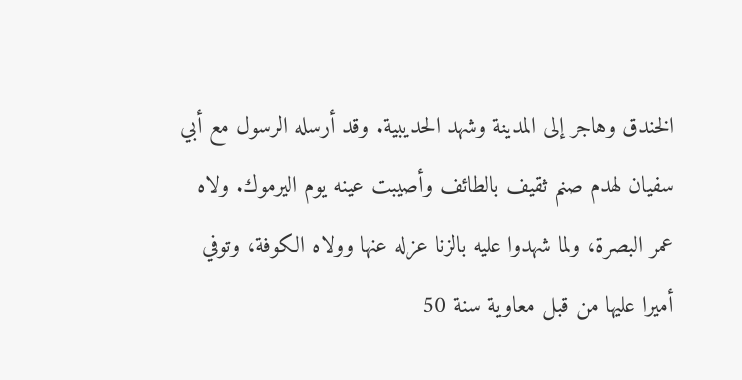الخندق وهاجر إلى المدينة وشهد الحديبية. وقد أرسله الرسول مع أبي سفيان لهدم صنم ثقيف بالطائف وأصيبت عينه يوم اليرموك. ولاه عمر البصرة، ولما شهدوا عليه بالزنا عزله عنها وولاه الكوفة، وتوفي أميرا عليها من قبل معاوية سنة 50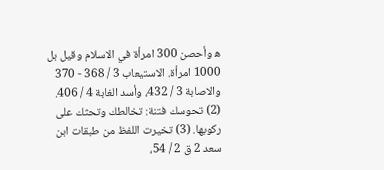ه‍ وأحصن 300 امرأة في الاسلام وقيل بل 1000 امرأة. الاستيعاب 3 / 368 - 370 والاصابة 3 / 432، وأسد الغابة 4 / 406. (2) تحوسك فتنة: تخالطك وتحثك على ركوبها. (3) تخيرت اللفظ من طبقات ابن سعد 2 ق 2 / 54،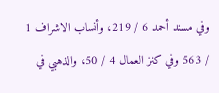وفي مسند أحمد 6 / 219، وأنساب الاشراف 1 / 563 وفي كنز العمال 4 / 50، والذهبي في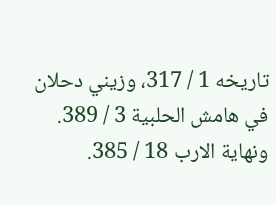تاريخه 1 / 317، وزيني دحلان في هامش الحلبية 3 / 389. ونهاية الارب 18 / 385.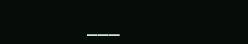___